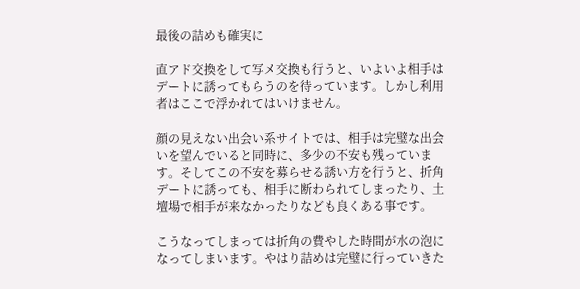最後の詰めも確実に

直アド交換をして写メ交換も行うと、いよいよ相手はデートに誘ってもらうのを待っています。しかし利用者はここで浮かれてはいけません。

顔の見えない出会い系サイトでは、相手は完璧な出会いを望んでいると同時に、多少の不安も残っています。そしてこの不安を募らせる誘い方を行うと、折角デートに誘っても、相手に断わられてしまったり、土壇場で相手が来なかったりなども良くある事です。

こうなってしまっては折角の費やした時間が水の泡になってしまいます。やはり詰めは完璧に行っていきた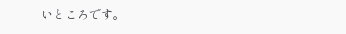いところです。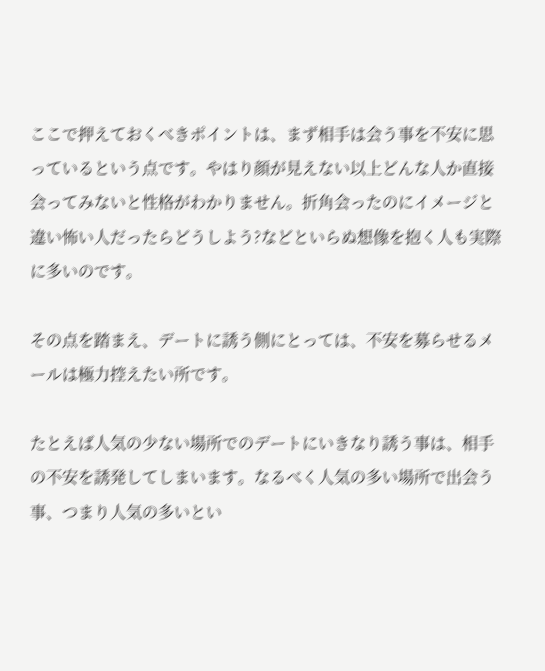ここで押えておくべきポイントは、まず相手は会う事を不安に思っているという点です。やはり顔が見えない以上どんな人か直接会ってみないと性格がわかりません。折角会ったのにイメージと違い怖い人だったらどうしよう?などといらぬ想像を抱く人も実際に多いのです。

その点を踏まえ、デートに誘う側にとっては、不安を募らせるメールは極力控えたい所です。

たとえば人気の少ない場所でのデートにいきなり誘う事は、相手の不安を誘発してしまいます。なるべく人気の多い場所で出会う事、つまり人気の多いとい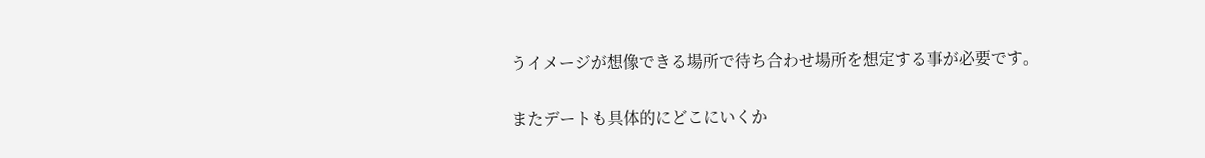うイメージが想像できる場所で待ち合わせ場所を想定する事が必要です。

またデートも具体的にどこにいくか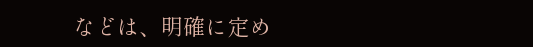などは、明確に定め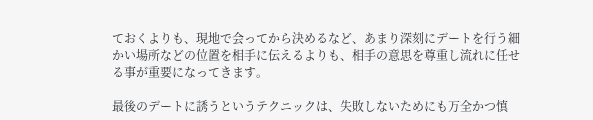ておくよりも、現地で会ってから決めるなど、あまり深刻にデートを行う細かい場所などの位置を相手に伝えるよりも、相手の意思を尊重し流れに任せる事が重要になってきます。

最後のデートに誘うというテクニックは、失敗しないためにも万全かつ慎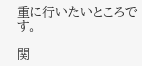重に行いたいところです。

関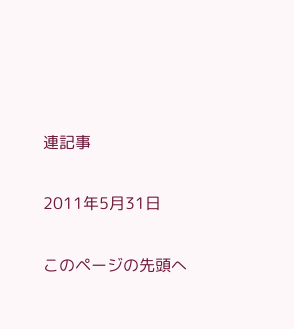連記事

2011年5月31日

このページの先頭へ